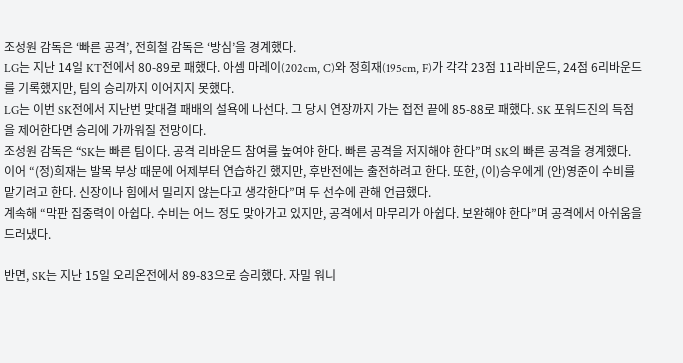조성원 감독은 ‘빠른 공격’, 전희철 감독은 ‘방심’을 경계했다.
LG는 지난 14일 KT전에서 80-89로 패했다. 아셈 마레이(202cm, C)와 정희재(195cm, F)가 각각 23점 11라비운드, 24점 6리바운드를 기록했지만, 팀의 승리까지 이어지지 못했다.
LG는 이번 SK전에서 지난번 맞대결 패배의 설욕에 나선다. 그 당시 연장까지 가는 접전 끝에 85-88로 패했다. SK 포워드진의 득점을 제어한다면 승리에 가까워질 전망이다.
조성원 감독은 “SK는 빠른 팀이다. 공격 리바운드 참여를 높여야 한다. 빠른 공격을 저지해야 한다”며 SK의 빠른 공격을 경계했다.
이어 “(정)희재는 발목 부상 때문에 어제부터 연습하긴 했지만, 후반전에는 출전하려고 한다. 또한, (이)승우에게 (안)영준이 수비를 맡기려고 한다. 신장이나 힘에서 밀리지 않는다고 생각한다”며 두 선수에 관해 언급했다.
계속해 “막판 집중력이 아쉽다. 수비는 어느 정도 맞아가고 있지만, 공격에서 마무리가 아쉽다. 보완해야 한다”며 공격에서 아쉬움을 드러냈다.

반면, SK는 지난 15일 오리온전에서 89-83으로 승리했다. 자밀 워니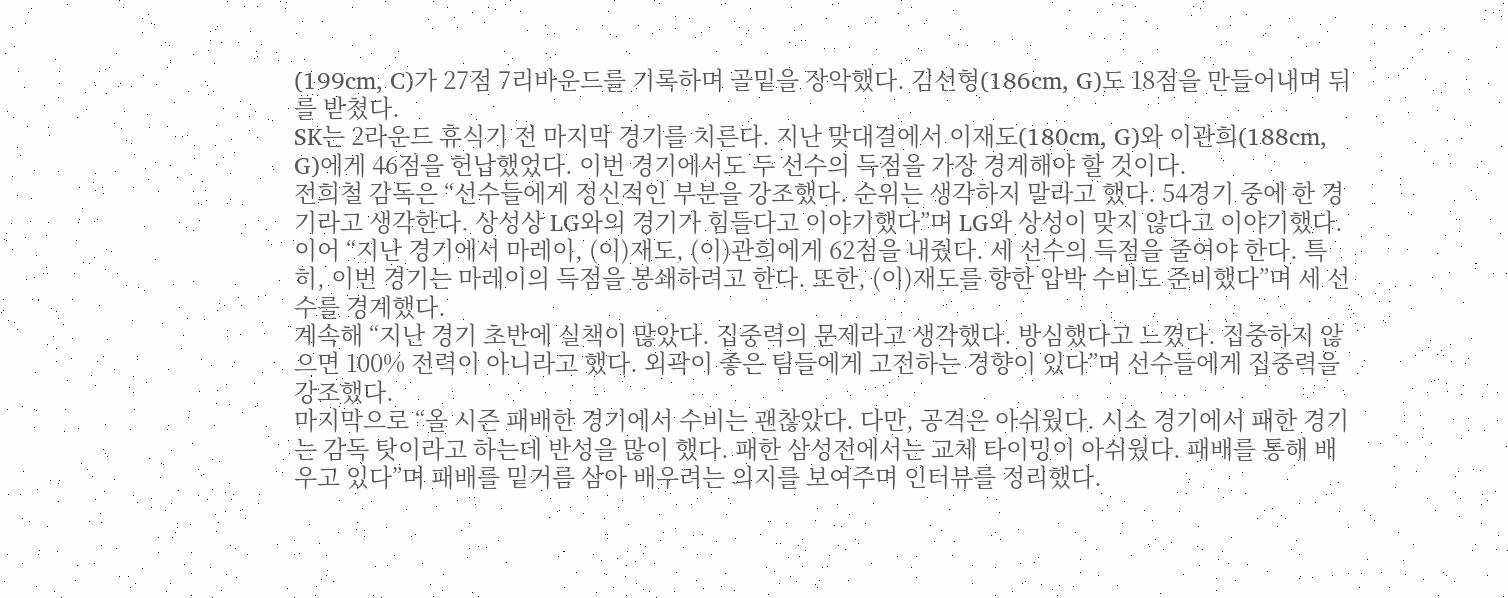(199cm, C)가 27점 7리바운드를 기록하며 골밑을 장악했다. 김선형(186cm, G)도 18점을 만들어내며 뒤를 받쳤다.
SK는 2라운드 휴식기 전 마지막 경기를 치른다. 지난 맞대결에서 이재도(180cm, G)와 이관희(188cm, G)에게 46점을 헌납했었다. 이번 경기에서도 두 선수의 득점을 가장 경계해야 할 것이다.
전희철 감독은 “선수들에게 정신적인 부분을 강조했다. 순위는 생각하지 말라고 했다. 54경기 중에 한 경기라고 생각한다. 상성상 LG와의 경기가 힘들다고 이야기했다”며 LG와 상성이 맞지 않다고 이야기했다.
이어 “지난 경기에서 마레이, (이)재도, (이)관희에게 62점을 내줬다. 세 선수의 득점을 줄여야 한다. 특히, 이번 경기는 마레이의 득점을 봉쇄하려고 한다. 또한, (이)재도를 향한 압박 수비도 준비했다”며 세 선수를 경계했다.
계속해 “지난 경기 초반에 실책이 많았다. 집중력의 문제라고 생각했다. 방심했다고 느꼈다. 집중하지 않으면 100% 전력이 아니라고 했다. 외곽이 좋은 팀들에게 고전하는 경향이 있다”며 선수들에게 집중력을 강조했다.
마지막으로 “올 시즌 패배한 경기에서 수비는 괜찮았다. 다만, 공격은 아쉬웠다. 시소 경기에서 패한 경기는 감독 탓이라고 하는데 반성을 많이 했다. 패한 삼성전에서는 교체 타이밍이 아쉬웠다. 패배를 통해 배우고 있다”며 패배를 밑거름 삼아 배우려는 의지를 보여주며 인터뷰를 정리했다.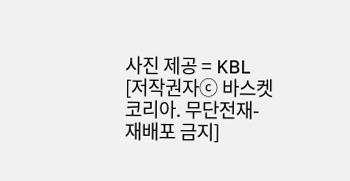사진 제공 = KBL
[저작권자ⓒ 바스켓코리아. 무단전재-재배포 금지]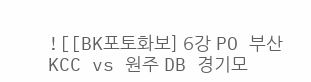![[BK포토화보] 6강 PO 부산 KCC vs 원주 DB 경기모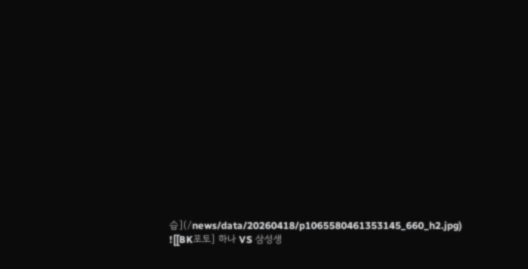습](/news/data/20260418/p1065580461353145_660_h2.jpg)
![[BK포토] 하나 VS 삼성생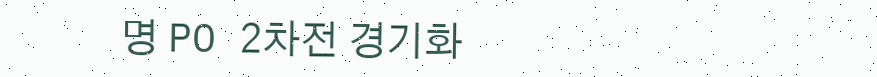명 PO 2차전 경기화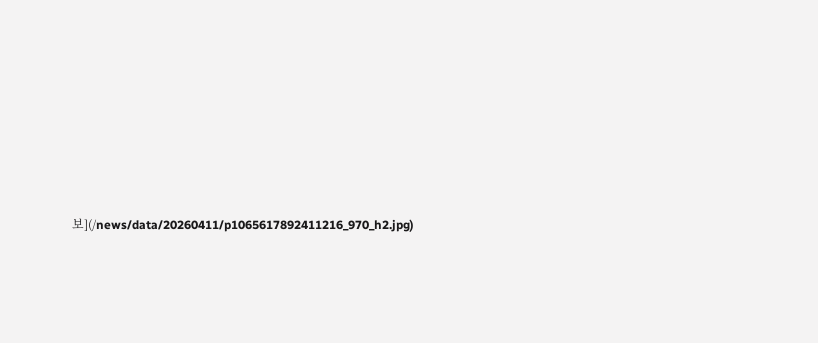보](/news/data/20260411/p1065617892411216_970_h2.jpg)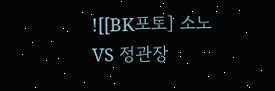![[BK포토] 소노 VS 정관장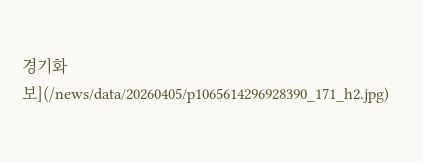경기화보](/news/data/20260405/p1065614296928390_171_h2.jpg)